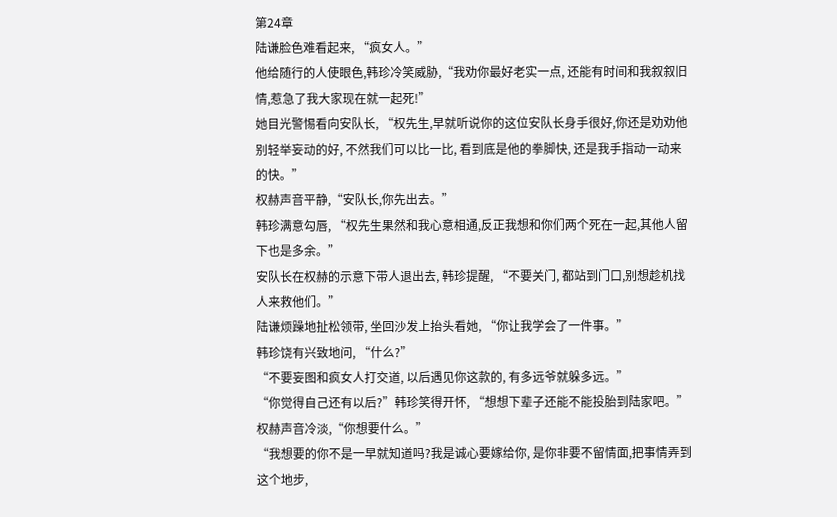第24章
陆谦脸色难看起来, “疯女人。”
他给随行的人使眼色,韩珍冷笑威胁,“我劝你最好老实一点, 还能有时间和我叙叙旧情,惹急了我大家现在就一起死!”
她目光警惕看向安队长, “权先生,早就听说你的这位安队长身手很好,你还是劝劝他别轻举妄动的好, 不然我们可以比一比, 看到底是他的拳脚快, 还是我手指动一动来的快。”
权赫声音平静,“安队长,你先出去。”
韩珍满意勾唇, “权先生果然和我心意相通,反正我想和你们两个死在一起,其他人留下也是多余。”
安队长在权赫的示意下带人退出去, 韩珍提醒, “不要关门, 都站到门口,别想趁机找人来救他们。”
陆谦烦躁地扯松领带, 坐回沙发上抬头看她, “你让我学会了一件事。”
韩珍饶有兴致地问, “什么?”
“不要妄图和疯女人打交道, 以后遇见你这款的, 有多远爷就躲多远。”
“你觉得自己还有以后?”韩珍笑得开怀, “想想下辈子还能不能投胎到陆家吧。”
权赫声音冷淡,“你想要什么。”
“我想要的你不是一早就知道吗?我是诚心要嫁给你, 是你非要不留情面,把事情弄到这个地步,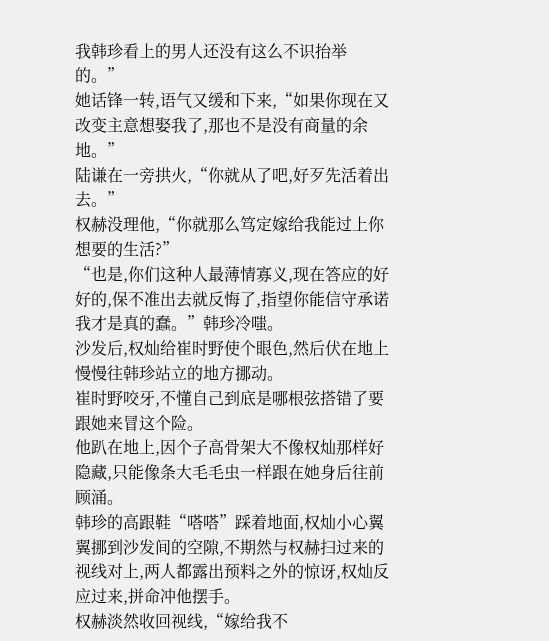我韩珍看上的男人还没有这么不识抬举的。”
她话锋一转,语气又缓和下来,“如果你现在又改变主意想娶我了,那也不是没有商量的余地。”
陆谦在一旁拱火,“你就从了吧,好歹先活着出去。”
权赫没理他,“你就那么笃定嫁给我能过上你想要的生活?”
“也是,你们这种人最薄情寡义,现在答应的好好的,保不准出去就反悔了,指望你能信守承诺我才是真的蠢。”韩珍冷嗤。
沙发后,权灿给崔时野使个眼色,然后伏在地上慢慢往韩珍站立的地方挪动。
崔时野咬牙,不懂自己到底是哪根弦搭错了要跟她来冒这个险。
他趴在地上,因个子高骨架大不像权灿那样好隐藏,只能像条大毛毛虫一样跟在她身后往前顾涌。
韩珍的高跟鞋“嗒嗒”踩着地面,权灿小心翼翼挪到沙发间的空隙,不期然与权赫扫过来的视线对上,两人都露出预料之外的惊讶,权灿反应过来,拼命冲他摆手。
权赫淡然收回视线,“嫁给我不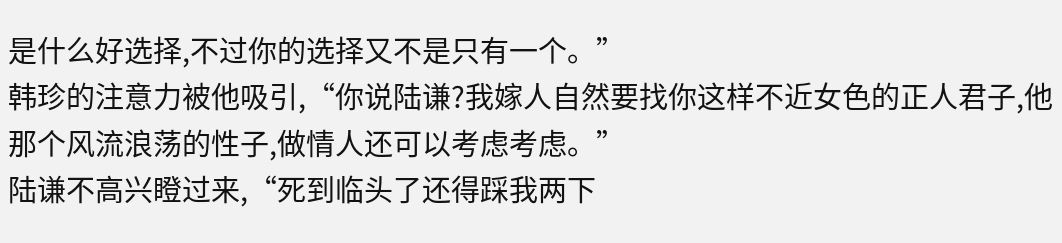是什么好选择,不过你的选择又不是只有一个。”
韩珍的注意力被他吸引,“你说陆谦?我嫁人自然要找你这样不近女色的正人君子,他那个风流浪荡的性子,做情人还可以考虑考虑。”
陆谦不高兴瞪过来,“死到临头了还得踩我两下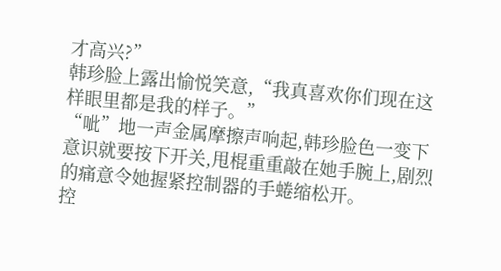才高兴?”
韩珍脸上露出愉悦笑意,“我真喜欢你们现在这样眼里都是我的样子。”
“呲”地一声金属摩擦声响起,韩珍脸色一变下意识就要按下开关,甩棍重重敲在她手腕上,剧烈的痛意令她握紧控制器的手蜷缩松开。
控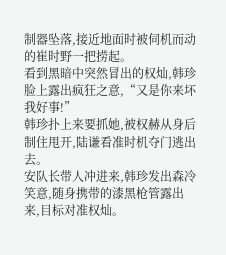制器坠落,接近地面时被伺机而动的崔时野一把捞起。
看到黑暗中突然冒出的权灿,韩珍脸上露出疯狂之意,“又是你来坏我好事!”
韩珍扑上来要抓她,被权赫从身后制住甩开,陆谦看准时机夺门逃出去。
安队长带人冲进来,韩珍发出森冷笑意,随身携带的漆黑枪管露出来,目标对准权灿。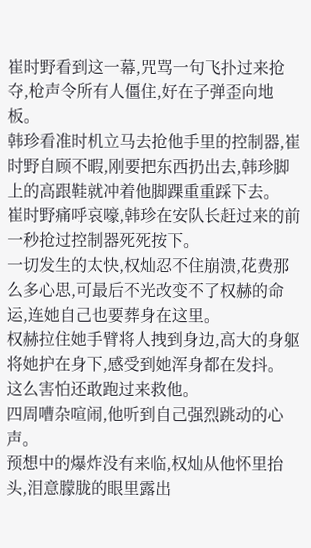崔时野看到这一幕,咒骂一句飞扑过来抢夺,枪声令所有人僵住,好在子弹歪向地板。
韩珍看准时机立马去抢他手里的控制器,崔时野自顾不暇,刚要把东西扔出去,韩珍脚上的高跟鞋就冲着他脚踝重重踩下去。
崔时野痛呼哀嚎,韩珍在安队长赶过来的前一秒抢过控制器死死按下。
一切发生的太快,权灿忍不住崩溃,花费那么多心思,可最后不光改变不了权赫的命运,连她自己也要葬身在这里。
权赫拉住她手臂将人拽到身边,高大的身躯将她护在身下,感受到她浑身都在发抖。
这么害怕还敢跑过来救他。
四周嘈杂喧闹,他听到自己强烈跳动的心声。
预想中的爆炸没有来临,权灿从他怀里抬头,泪意朦胧的眼里露出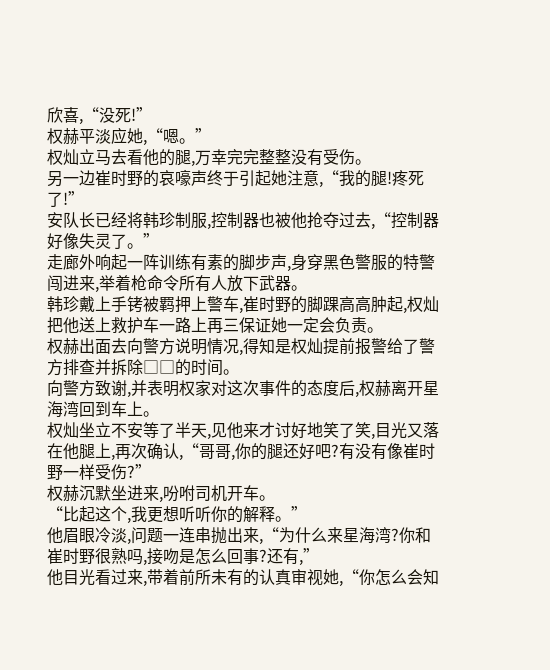欣喜,“没死!”
权赫平淡应她,“嗯。”
权灿立马去看他的腿,万幸完完整整没有受伤。
另一边崔时野的哀嚎声终于引起她注意,“我的腿!疼死了!”
安队长已经将韩珍制服,控制器也被他抢夺过去,“控制器好像失灵了。”
走廊外响起一阵训练有素的脚步声,身穿黑色警服的特警闯进来,举着枪命令所有人放下武器。
韩珍戴上手铐被羁押上警车,崔时野的脚踝高高肿起,权灿把他送上救护车一路上再三保证她一定会负责。
权赫出面去向警方说明情况,得知是权灿提前报警给了警方排查并拆除□□的时间。
向警方致谢,并表明权家对这次事件的态度后,权赫离开星海湾回到车上。
权灿坐立不安等了半天,见他来才讨好地笑了笑,目光又落在他腿上,再次确认,“哥哥,你的腿还好吧?有没有像崔时野一样受伤?”
权赫沉默坐进来,吩咐司机开车。
“比起这个,我更想听听你的解释。”
他眉眼冷淡,问题一连串抛出来,“为什么来星海湾?你和崔时野很熟吗,接吻是怎么回事?还有,”
他目光看过来,带着前所未有的认真审视她,“你怎么会知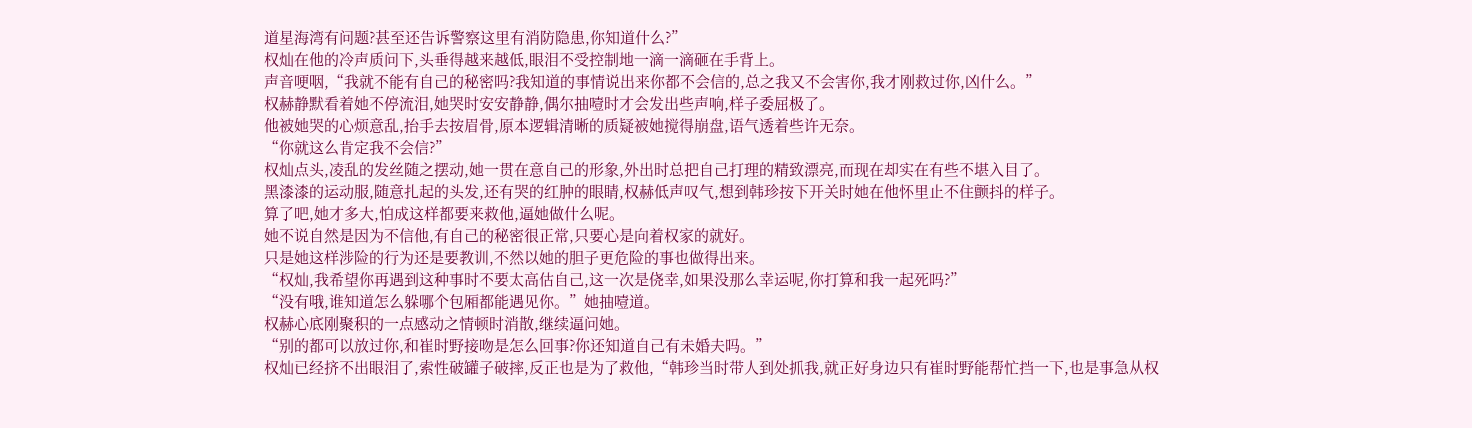道星海湾有问题?甚至还告诉警察这里有消防隐患,你知道什么?”
权灿在他的冷声质问下,头垂得越来越低,眼泪不受控制地一滴一滴砸在手背上。
声音哽咽,“我就不能有自己的秘密吗?我知道的事情说出来你都不会信的,总之我又不会害你,我才刚救过你,凶什么。”
权赫静默看着她不停流泪,她哭时安安静静,偶尔抽噎时才会发出些声响,样子委屈极了。
他被她哭的心烦意乱,抬手去按眉骨,原本逻辑清晰的质疑被她搅得崩盘,语气透着些许无奈。
“你就这么肯定我不会信?”
权灿点头,凌乱的发丝随之摆动,她一贯在意自己的形象,外出时总把自己打理的精致漂亮,而现在却实在有些不堪入目了。
黑漆漆的运动服,随意扎起的头发,还有哭的红肿的眼睛,权赫低声叹气,想到韩珍按下开关时她在他怀里止不住颤抖的样子。
算了吧,她才多大,怕成这样都要来救他,逼她做什么呢。
她不说自然是因为不信他,有自己的秘密很正常,只要心是向着权家的就好。
只是她这样涉险的行为还是要教训,不然以她的胆子更危险的事也做得出来。
“权灿,我希望你再遇到这种事时不要太高估自己,这一次是侥幸,如果没那么幸运呢,你打算和我一起死吗?”
“没有哦,谁知道怎么躲哪个包厢都能遇见你。”她抽噎道。
权赫心底刚聚积的一点感动之情顿时消散,继续逼问她。
“别的都可以放过你,和崔时野接吻是怎么回事?你还知道自己有未婚夫吗。”
权灿已经挤不出眼泪了,索性破罐子破摔,反正也是为了救他,“韩珍当时带人到处抓我,就正好身边只有崔时野能帮忙挡一下,也是事急从权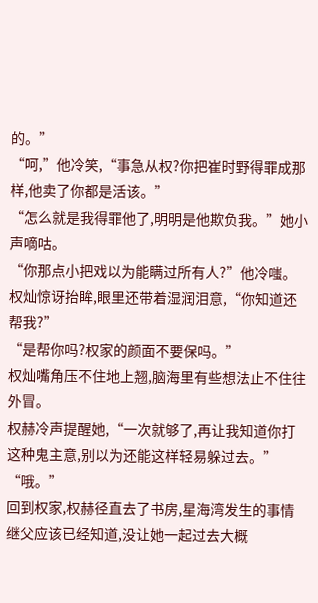的。”
“呵,”他冷笑,“事急从权?你把崔时野得罪成那样,他卖了你都是活该。”
“怎么就是我得罪他了,明明是他欺负我。”她小声嘀咕。
“你那点小把戏以为能瞒过所有人?”他冷嗤。
权灿惊讶抬眸,眼里还带着湿润泪意,“你知道还帮我?”
“是帮你吗?权家的颜面不要保吗。”
权灿嘴角压不住地上翘,脑海里有些想法止不住往外冒。
权赫冷声提醒她,“一次就够了,再让我知道你打这种鬼主意,别以为还能这样轻易躲过去。”
“哦。”
回到权家,权赫径直去了书房,星海湾发生的事情继父应该已经知道,没让她一起过去大概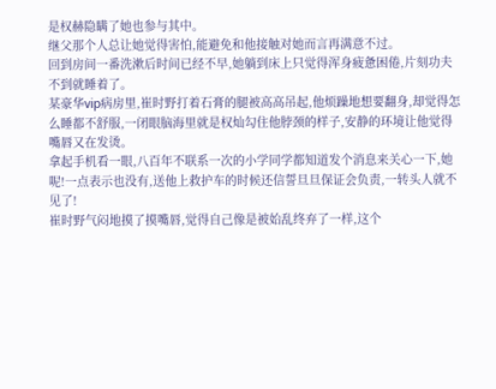是权赫隐瞒了她也参与其中。
继父那个人总让她觉得害怕,能避免和他接触对她而言再满意不过。
回到房间一番洗漱后时间已经不早,她躺到床上只觉得浑身疲惫困倦,片刻功夫不到就睡着了。
某豪华vip病房里,崔时野打着石膏的腿被高高吊起,他烦躁地想要翻身,却觉得怎么睡都不舒服,一闭眼脑海里就是权灿勾住他脖颈的样子,安静的环境让他觉得嘴唇又在发烫。
拿起手机看一眼,八百年不联系一次的小学同学都知道发个消息来关心一下,她呢!一点表示也没有,送他上救护车的时候还信誓旦旦保证会负责,一转头人就不见了!
崔时野气闷地摸了摸嘴唇,觉得自己像是被始乱终弃了一样,这个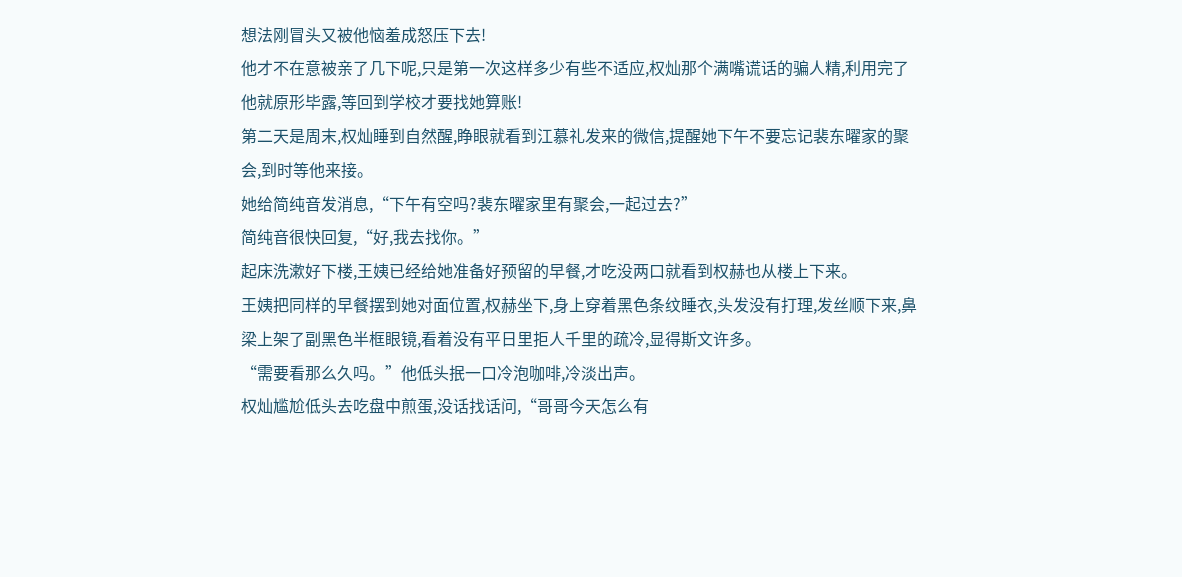想法刚冒头又被他恼羞成怒压下去!
他才不在意被亲了几下呢,只是第一次这样多少有些不适应,权灿那个满嘴谎话的骗人精,利用完了他就原形毕露,等回到学校才要找她算账!
第二天是周末,权灿睡到自然醒,睁眼就看到江慕礼发来的微信,提醒她下午不要忘记裴东曜家的聚会,到时等他来接。
她给简纯音发消息,“下午有空吗?裴东曜家里有聚会,一起过去?”
简纯音很快回复,“好,我去找你。”
起床洗漱好下楼,王姨已经给她准备好预留的早餐,才吃没两口就看到权赫也从楼上下来。
王姨把同样的早餐摆到她对面位置,权赫坐下,身上穿着黑色条纹睡衣,头发没有打理,发丝顺下来,鼻梁上架了副黑色半框眼镜,看着没有平日里拒人千里的疏冷,显得斯文许多。
“需要看那么久吗。”他低头抿一口冷泡咖啡,冷淡出声。
权灿尴尬低头去吃盘中煎蛋,没话找话问,“哥哥今天怎么有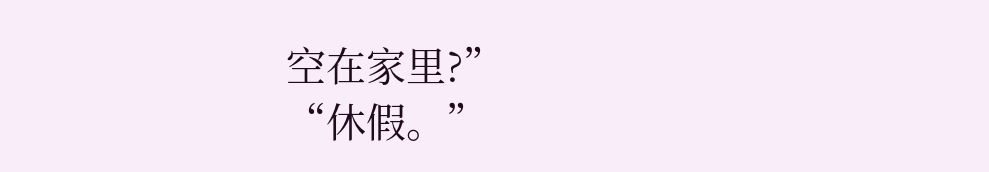空在家里?”
“休假。”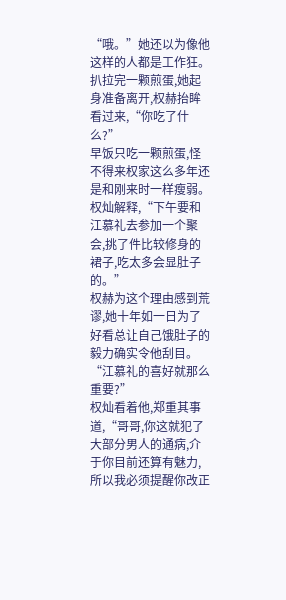“哦。”她还以为像他这样的人都是工作狂。
扒拉完一颗煎蛋,她起身准备离开,权赫抬眸看过来,“你吃了什么?”
早饭只吃一颗煎蛋,怪不得来权家这么多年还是和刚来时一样瘦弱。
权灿解释,“下午要和江慕礼去参加一个聚会,挑了件比较修身的裙子,吃太多会显肚子的。”
权赫为这个理由感到荒谬,她十年如一日为了好看总让自己饿肚子的毅力确实令他刮目。
“江慕礼的喜好就那么重要?”
权灿看着他,郑重其事道,“哥哥,你这就犯了大部分男人的通病,介于你目前还算有魅力,所以我必须提醒你改正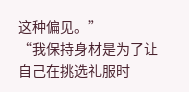这种偏见。”
“我保持身材是为了让自己在挑选礼服时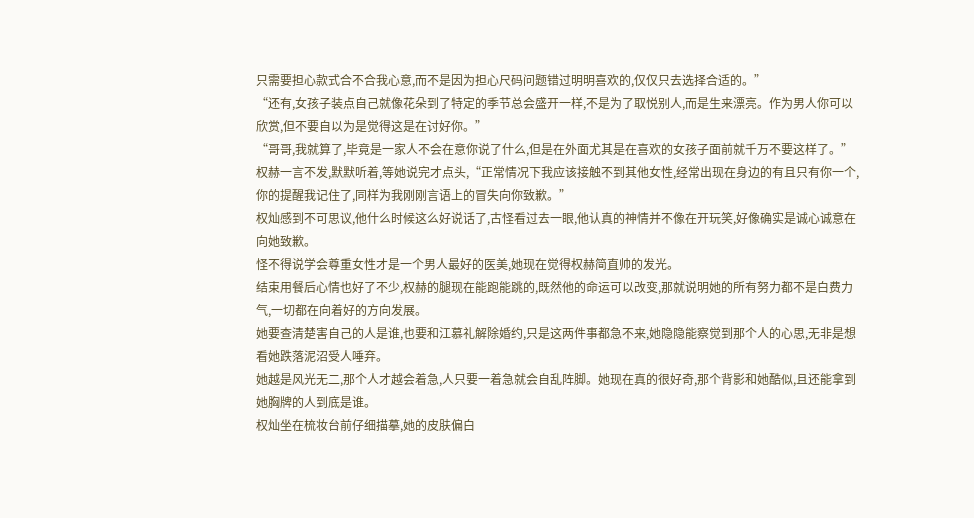只需要担心款式合不合我心意,而不是因为担心尺码问题错过明明喜欢的,仅仅只去选择合适的。”
“还有,女孩子装点自己就像花朵到了特定的季节总会盛开一样,不是为了取悦别人,而是生来漂亮。作为男人你可以欣赏,但不要自以为是觉得这是在讨好你。”
“哥哥,我就算了,毕竟是一家人不会在意你说了什么,但是在外面尤其是在喜欢的女孩子面前就千万不要这样了。”
权赫一言不发,默默听着,等她说完才点头,“正常情况下我应该接触不到其他女性,经常出现在身边的有且只有你一个,你的提醒我记住了,同样为我刚刚言语上的冒失向你致歉。”
权灿感到不可思议,他什么时候这么好说话了,古怪看过去一眼,他认真的神情并不像在开玩笑,好像确实是诚心诚意在向她致歉。
怪不得说学会尊重女性才是一个男人最好的医美,她现在觉得权赫简直帅的发光。
结束用餐后心情也好了不少,权赫的腿现在能跑能跳的,既然他的命运可以改变,那就说明她的所有努力都不是白费力气,一切都在向着好的方向发展。
她要查清楚害自己的人是谁,也要和江慕礼解除婚约,只是这两件事都急不来,她隐隐能察觉到那个人的心思,无非是想看她跌落泥沼受人唾弃。
她越是风光无二,那个人才越会着急,人只要一着急就会自乱阵脚。她现在真的很好奇,那个背影和她酷似,且还能拿到她胸牌的人到底是谁。
权灿坐在梳妆台前仔细描摹,她的皮肤偏白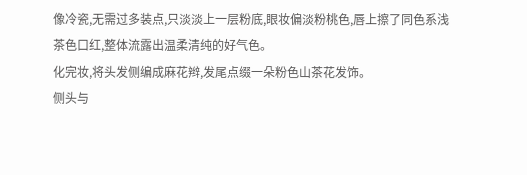像冷瓷,无需过多装点,只淡淡上一层粉底,眼妆偏淡粉桃色,唇上擦了同色系浅茶色口红,整体流露出温柔清纯的好气色。
化完妆,将头发侧编成麻花辫,发尾点缀一朵粉色山茶花发饰。
侧头与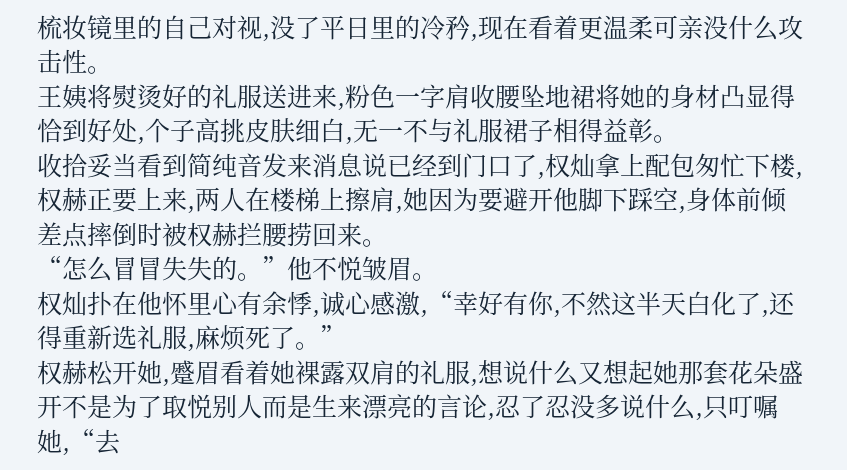梳妆镜里的自己对视,没了平日里的冷矜,现在看着更温柔可亲没什么攻击性。
王姨将熨烫好的礼服送进来,粉色一字肩收腰坠地裙将她的身材凸显得恰到好处,个子高挑皮肤细白,无一不与礼服裙子相得益彰。
收拾妥当看到简纯音发来消息说已经到门口了,权灿拿上配包匆忙下楼,权赫正要上来,两人在楼梯上擦肩,她因为要避开他脚下踩空,身体前倾差点摔倒时被权赫拦腰捞回来。
“怎么冒冒失失的。”他不悦皱眉。
权灿扑在他怀里心有余悸,诚心感激,“幸好有你,不然这半天白化了,还得重新选礼服,麻烦死了。”
权赫松开她,蹙眉看着她裸露双肩的礼服,想说什么又想起她那套花朵盛开不是为了取悦别人而是生来漂亮的言论,忍了忍没多说什么,只叮嘱她,“去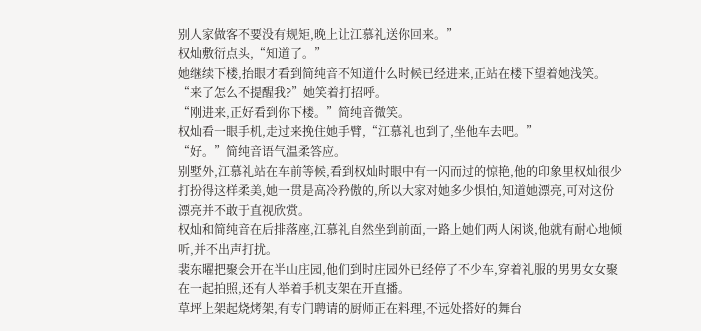别人家做客不要没有规矩,晚上让江慕礼送你回来。”
权灿敷衍点头,“知道了。”
她继续下楼,抬眼才看到简纯音不知道什么时候已经进来,正站在楼下望着她浅笑。
“来了怎么不提醒我?”她笑着打招呼。
“刚进来,正好看到你下楼。”简纯音微笑。
权灿看一眼手机,走过来挽住她手臂,“江慕礼也到了,坐他车去吧。”
“好。”简纯音语气温柔答应。
别墅外,江慕礼站在车前等候,看到权灿时眼中有一闪而过的惊艳,他的印象里权灿很少打扮得这样柔美,她一贯是高冷矜傲的,所以大家对她多少惧怕,知道她漂亮,可对这份漂亮并不敢于直视欣赏。
权灿和简纯音在后排落座,江慕礼自然坐到前面,一路上她们两人闲谈,他就有耐心地倾听,并不出声打扰。
裴东曜把聚会开在半山庄园,他们到时庄园外已经停了不少车,穿着礼服的男男女女聚在一起拍照,还有人举着手机支架在开直播。
草坪上架起烧烤架,有专门聘请的厨师正在料理,不远处搭好的舞台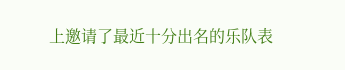上邀请了最近十分出名的乐队表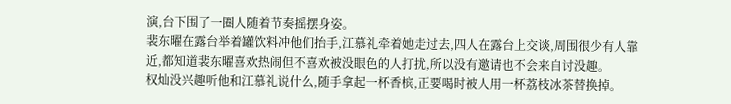演,台下围了一圈人随着节奏摇摆身姿。
裴东曜在露台举着罐饮料冲他们抬手,江慕礼牵着她走过去,四人在露台上交谈,周围很少有人靠近,都知道裴东曜喜欢热闹但不喜欢被没眼色的人打扰,所以没有邀请也不会来自讨没趣。
权灿没兴趣听他和江慕礼说什么,随手拿起一杯香槟,正要喝时被人用一杯荔枝冰茶替换掉。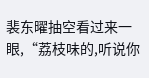裴东曜抽空看过来一眼,“荔枝味的,听说你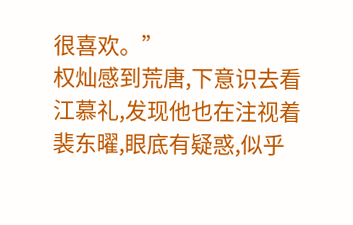很喜欢。”
权灿感到荒唐,下意识去看江慕礼,发现他也在注视着裴东曜,眼底有疑惑,似乎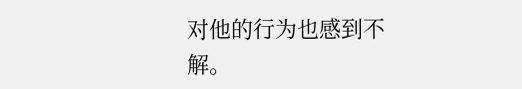对他的行为也感到不解。